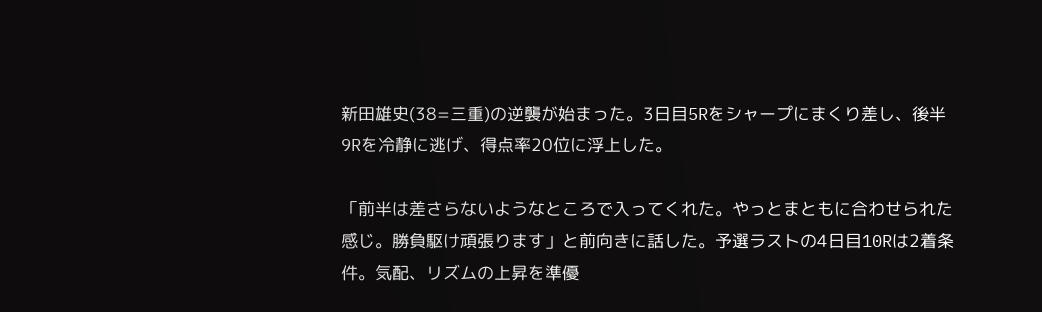新田雄史(38=三重)の逆襲が始まった。3日目5Rをシャープにまくり差し、後半9Rを冷静に逃げ、得点率20位に浮上した。

「前半は差さらないようなところで入ってくれた。やっとまともに合わせられた感じ。勝負駆け頑張ります」と前向きに話した。予選ラストの4日目10Rは2着条件。気配、リズムの上昇を準優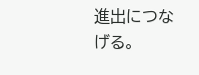進出につなげる。